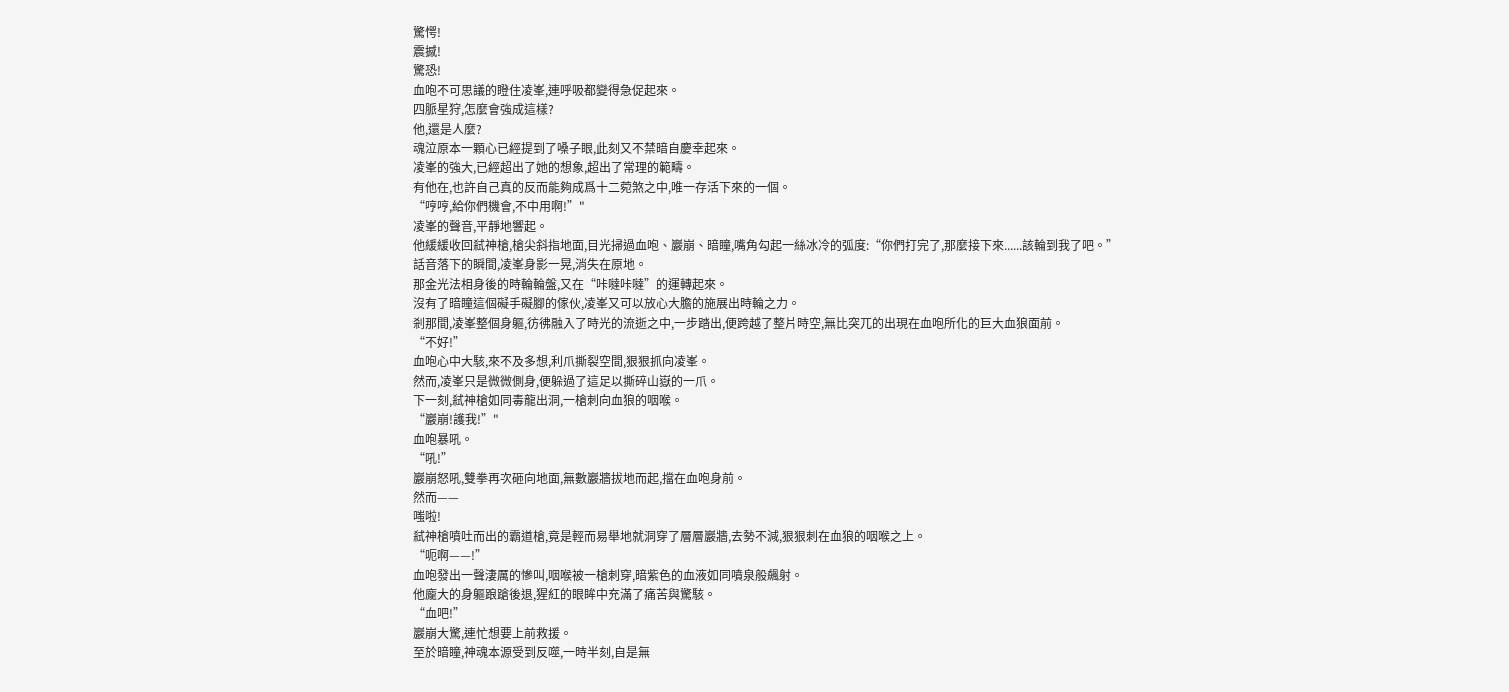驚愕!
震撼!
驚恐!
血咆不可思議的瞪住凌峯,連呼吸都變得急促起來。
四脈星狩,怎麼會強成這樣?
他,還是人麼?
魂泣原本一顆心已經提到了嗓子眼,此刻又不禁暗自慶幸起來。
凌峯的強大,已經超出了她的想象,超出了常理的範疇。
有他在,也許自己真的反而能夠成爲十二菀煞之中,唯一存活下來的一個。
“哼哼,給你們機會,不中用啊!”"
凌峯的聲音,平靜地響起。
他緩緩收回弒神槍,槍尖斜指地面,目光掃過血咆、巖崩、暗瞳,嘴角勾起一絲冰冷的弧度:“你們打完了,那麼接下來......該輪到我了吧。”
話音落下的瞬間,凌峯身影一晃,消失在原地。
那金光法相身後的時輪輪盤,又在“咔噠咔噠”的運轉起來。
沒有了暗瞳這個礙手礙腳的傢伙,凌峯又可以放心大膽的施展出時輪之力。
剎那間,凌峯整個身軀,彷彿融入了時光的流逝之中,一步踏出,便跨越了整片時空,無比突兀的出現在血咆所化的巨大血狼面前。
“不好!”
血咆心中大駭,來不及多想,利爪撕裂空間,狠狠抓向凌峯。
然而,凌峯只是微微側身,便躲過了這足以撕碎山嶽的一爪。
下一刻,弒神槍如同毒龍出洞,一槍刺向血狼的咽喉。
“巖崩!護我!”"
血咆暴吼。
“吼!”
巖崩怒吼,雙拳再次砸向地面,無數巖牆拔地而起,擋在血咆身前。
然而——
嗤啦!
弒神槍噴吐而出的霸道槍,竟是輕而易舉地就洞穿了層層巖牆,去勢不減,狠狠刺在血狼的咽喉之上。
“呃啊——!”
血咆發出一聲淒厲的慘叫,咽喉被一槍刺穿,暗紫色的血液如同噴泉般飆射。
他龐大的身軀踉蹌後退,猩紅的眼眸中充滿了痛苦與驚駭。
“血吧!”
巖崩大驚,連忙想要上前救援。
至於暗瞳,神魂本源受到反噬,一時半刻,自是無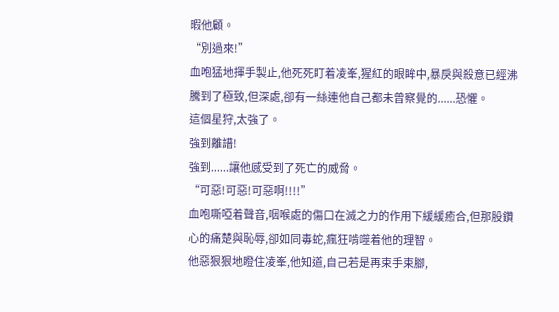暇他顧。
“別過來!”
血咆猛地揮手製止,他死死盯着凌峯,猩紅的眼眸中,暴戾與殺意已經沸騰到了極致,但深處,卻有一絲連他自己都未曾察覺的......恐懼。
這個星狩,太強了。
強到離譜!
強到......讓他感受到了死亡的威脅。
“可惡!可惡!可惡啊!!!!”
血咆嘶啞着聲音,咽喉處的傷口在滅之力的作用下緩緩癒合,但那股鑽心的痛楚與恥辱,卻如同毒蛇,瘋狂啃噬着他的理智。
他惡狠狠地瞪住凌峯,他知道,自己若是再束手束腳,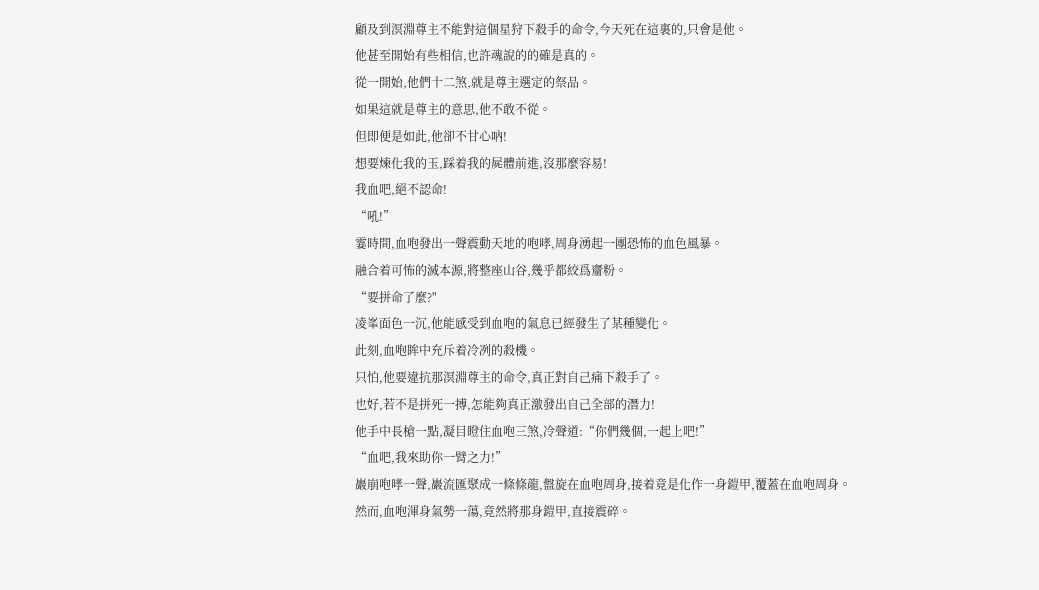顧及到溟淵尊主不能對這個星狩下殺手的命令,今天死在這裏的,只會是他。
他甚至開始有些相信,也許魂說的的確是真的。
從一開始,他們十二煞,就是尊主選定的祭品。
如果這就是尊主的意思,他不敢不從。
但即便是如此,他卻不甘心吶!
想要煉化我的玉,踩着我的屍體前進,沒那麼容易!
我血吧,絕不認命!
“吼!”
霎時間,血咆發出一聲震動天地的咆哮,周身湧起一團恐怖的血色風暴。
融合着可怖的滅本源,將整座山谷,幾乎都絞爲齏粉。
“要拼命了麼?"
凌峯面色一沉,他能感受到血咆的氣息已經發生了某種變化。
此刻,血咆眸中充斥着冷冽的殺機。
只怕,他要違抗那溟淵尊主的命令,真正對自己痛下殺手了。
也好,若不是拼死一搏,怎能夠真正激發出自己全部的潛力!
他手中長槍一點,凝目瞪住血咆三煞,冷聲道:“你們幾個,一起上吧!”
“血吧,我來助你一臂之力!”
巖崩咆哮一聲,巖流匯聚成一條條龍,盤旋在血咆周身,接着竟是化作一身鎧甲,覆蓋在血咆周身。
然而,血咆渾身氣勢一蕩,竟然將那身鎧甲,直接震碎。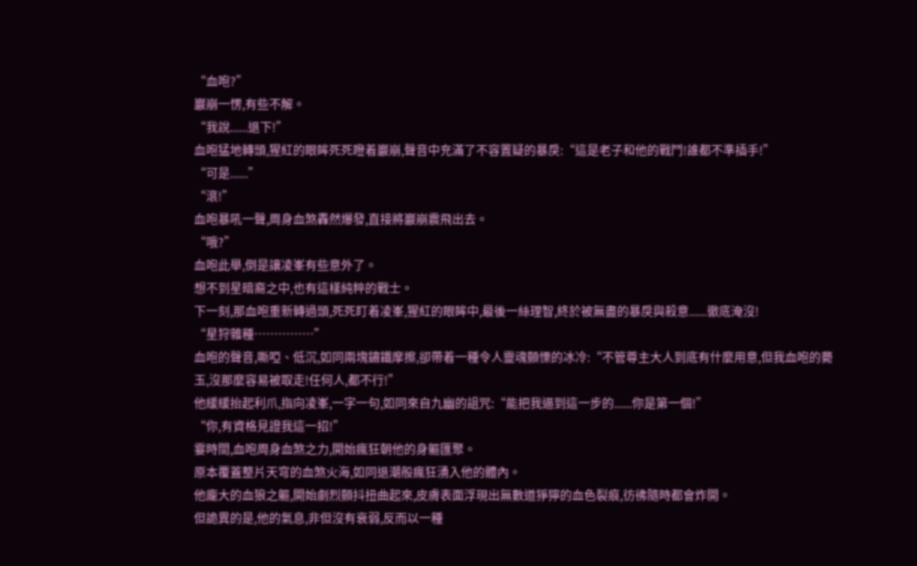“血咆?”
巖崩一愣,有些不解。
“我說......退下!”
血咆猛地轉頭,猩紅的眼眸死死瞪着巖崩,聲音中充滿了不容置疑的暴戾:“這是老子和他的戰鬥!誰都不準插手!”
“可是......”
“滾!”
血咆暴吼一聲,周身血煞轟然爆發,直接將巖崩震飛出去。
“哦?”
血咆此舉,倒是讓凌峯有些意外了。
想不到星暗裔之中,也有這樣純粹的戰士。
下一刻,那血咆重新轉過頭,死死盯着凌峯,猩紅的眼眸中,最後一絲理智,終於被無盡的暴戾與殺意......徹底淹沒!
“星狩雜種……………”
血咆的聲音,嘶啞、低沉,如同兩塊鏽鐵摩擦,卻帶着一種令人靈魂顫慄的冰冷:“不管尊主大人到底有什麼用意,但我血咆的薨玉,沒那麼容易被取走!任何人,都不行!”
他緩緩抬起利爪,指向凌峯,一字一句,如同來自九幽的詛咒:“能把我逼到這一步的......你是第一個!”
“你,有資格見證我這一招!”
霎時間,血咆周身血煞之力,開始瘋狂朝他的身軀匯聚。
原本覆蓋整片天穹的血煞火海,如同退潮般瘋狂湧入他的體內。
他龐大的血狼之軀,開始劇烈顫抖扭曲起來,皮膚表面浮現出無數道猙獰的血色裂痕,彷彿隨時都會炸開。
但詭異的是,他的氣息,非但沒有衰弱,反而以一種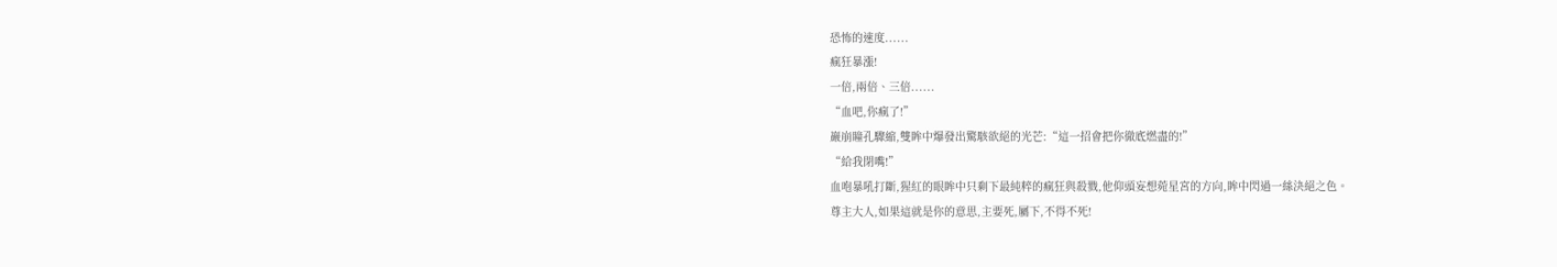恐怖的速度......
瘋狂暴漲!
一倍,兩倍、三倍......
“血吧,你瘋了!”
巖崩瞳孔驟縮,雙眸中爆發出驚駭欲絕的光芒:“這一招會把你徹底燃盡的!”
“給我閉嘴!”
血咆暴吼打斷,猩紅的眼眸中只剩下最純粹的瘋狂與殺戮,他仰頭妄想菀星宮的方向,眸中閃過一絲決絕之色。
尊主大人,如果這就是你的意思,主要死,屬下,不得不死!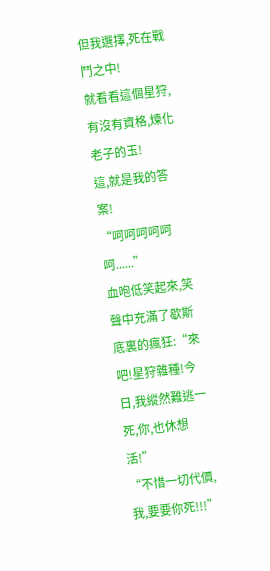但我選擇,死在戰鬥之中!
就看看這個星狩,有沒有資格,煉化老子的玉!
這,就是我的答案!
“呵呵呵呵呵呵......”
血咆低笑起來,笑聲中充滿了歇斯底裏的瘋狂:“來吧!星狩雜種!今日,我縱然難逃一死,你,也休想活!”
“不惜一切代價,我,要要你死!!!”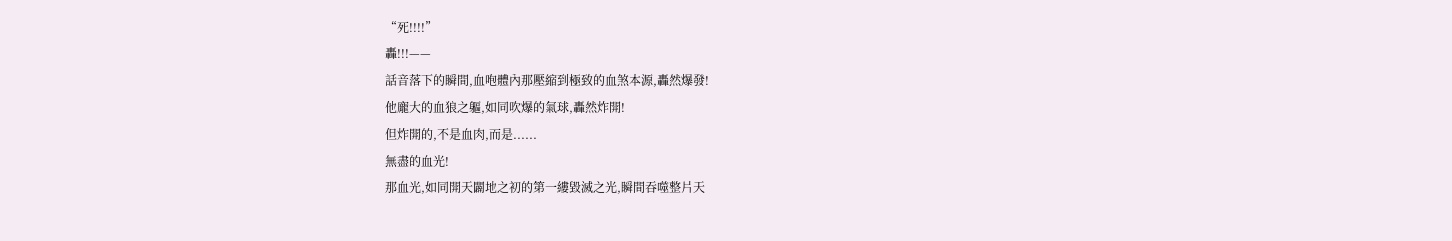“死!!!!”
轟!!!——
話音落下的瞬間,血咆體內那壓縮到極致的血煞本源,轟然爆發!
他龐大的血狼之軀,如同吹爆的氣球,轟然炸開!
但炸開的,不是血肉,而是......
無盡的血光!
那血光,如同開天闢地之初的第一縷毀滅之光,瞬間吞噬整片天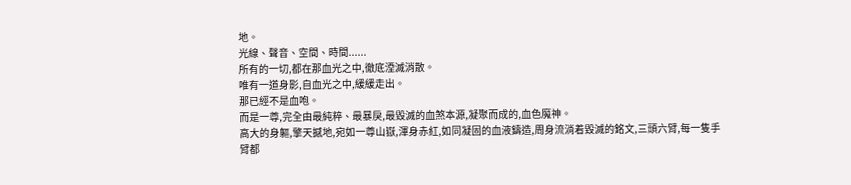地。
光線、聲音、空間、時間......
所有的一切,都在那血光之中,徹底湮滅消散。
唯有一道身影,自血光之中,緩緩走出。
那已經不是血咆。
而是一尊,完全由最純粹、最暴戾,最毀滅的血煞本源,凝聚而成的,血色魔神。
高大的身軀,擎天撼地,宛如一尊山嶽,渾身赤紅,如同凝固的血液鑄造,周身流淌着毀滅的銘文,三頭六臂,每一隻手臂都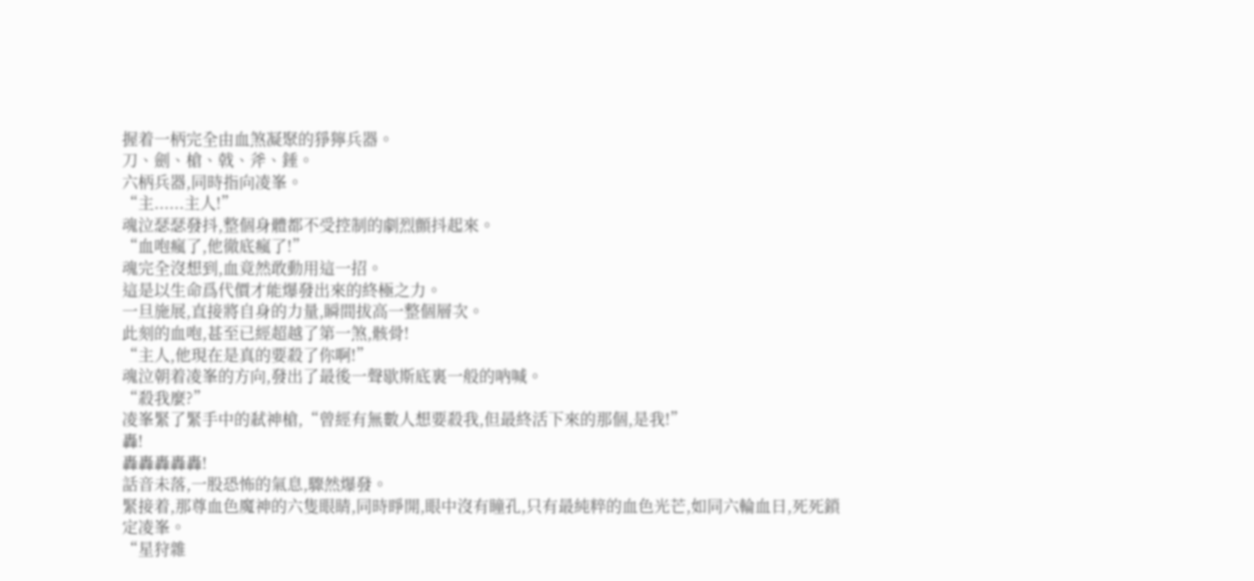握着一柄完全由血煞凝聚的猙獰兵器。
刀、劍、槍、戟、斧、錘。
六柄兵器,同時指向凌峯。
“主......主人!”
魂泣瑟瑟發抖,整個身體都不受控制的劇烈顫抖起來。
“血咆瘋了,他徹底瘋了!”
魂完全沒想到,血竟然敢動用這一招。
這是以生命爲代價才能爆發出來的終極之力。
一旦施展,直接將自身的力量,瞬間拔高一整個層次。
此刻的血咆,甚至已經超越了第一煞,骸骨!
“主人,他現在是真的要殺了你啊!”
魂泣朝着凌峯的方向,發出了最後一聲歇斯底裏一般的吶喊。
“殺我麼?”
凌峯緊了緊手中的弒神槍,“曾經有無數人想要殺我,但最終活下來的那個,是我!”
轟!
轟轟轟轟轟!
話音未落,一股恐怖的氣息,驟然爆發。
緊接着,那尊血色魔神的六隻眼睛,同時睜開,眼中沒有瞳孔,只有最純粹的血色光芒,如同六輪血日,死死鎖定凌峯。
“星狩雜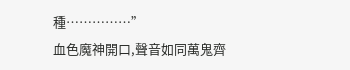種……………”
血色魔神開口,聲音如同萬鬼齊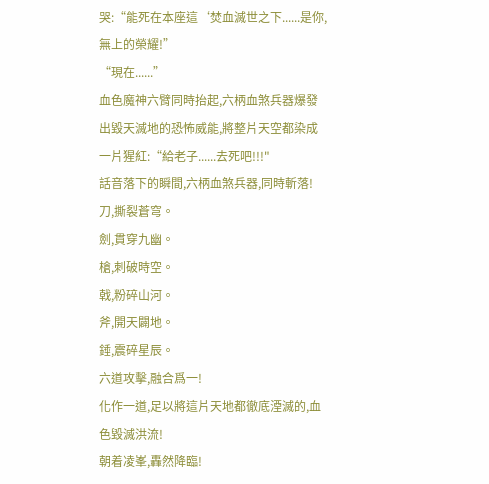哭:“能死在本座這‘焚血滅世之下......是你,無上的榮耀!”
“現在......”
血色魔神六臂同時抬起,六柄血煞兵器爆發出毀天滅地的恐怖威能,將整片天空都染成一片猩紅:“給老子......去死吧!!!"
話音落下的瞬間,六柄血煞兵器,同時斬落!
刀,撕裂蒼穹。
劍,貫穿九幽。
槍,刺破時空。
戟,粉碎山河。
斧,開天闢地。
錘,震碎星辰。
六道攻擊,融合爲一!
化作一道,足以將這片天地都徹底湮滅的,血色毀滅洪流!
朝着凌峯,轟然降臨!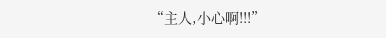“主人,小心啊!!!”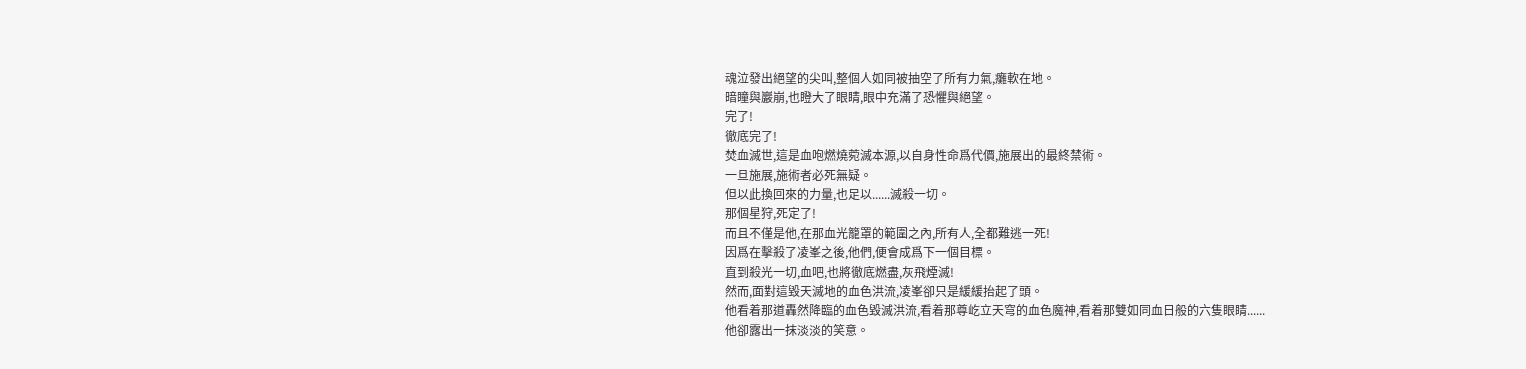魂泣發出絕望的尖叫,整個人如同被抽空了所有力氣,癱軟在地。
暗瞳與巖崩,也瞪大了眼睛,眼中充滿了恐懼與絕望。
完了!
徹底完了!
焚血滅世,這是血咆燃燒菀滅本源,以自身性命爲代價,施展出的最終禁術。
一旦施展,施術者必死無疑。
但以此換回來的力量,也足以......滅殺一切。
那個星狩,死定了!
而且不僅是他,在那血光籠罩的範圍之內,所有人,全都難逃一死!
因爲在擊殺了凌峯之後,他們,便會成爲下一個目標。
直到殺光一切,血吧,也將徹底燃盡,灰飛煙滅!
然而,面對這毀天滅地的血色洪流,凌峯卻只是緩緩抬起了頭。
他看着那道轟然降臨的血色毀滅洪流,看着那尊屹立天穹的血色魔神,看着那雙如同血日般的六隻眼睛......
他卻露出一抹淡淡的笑意。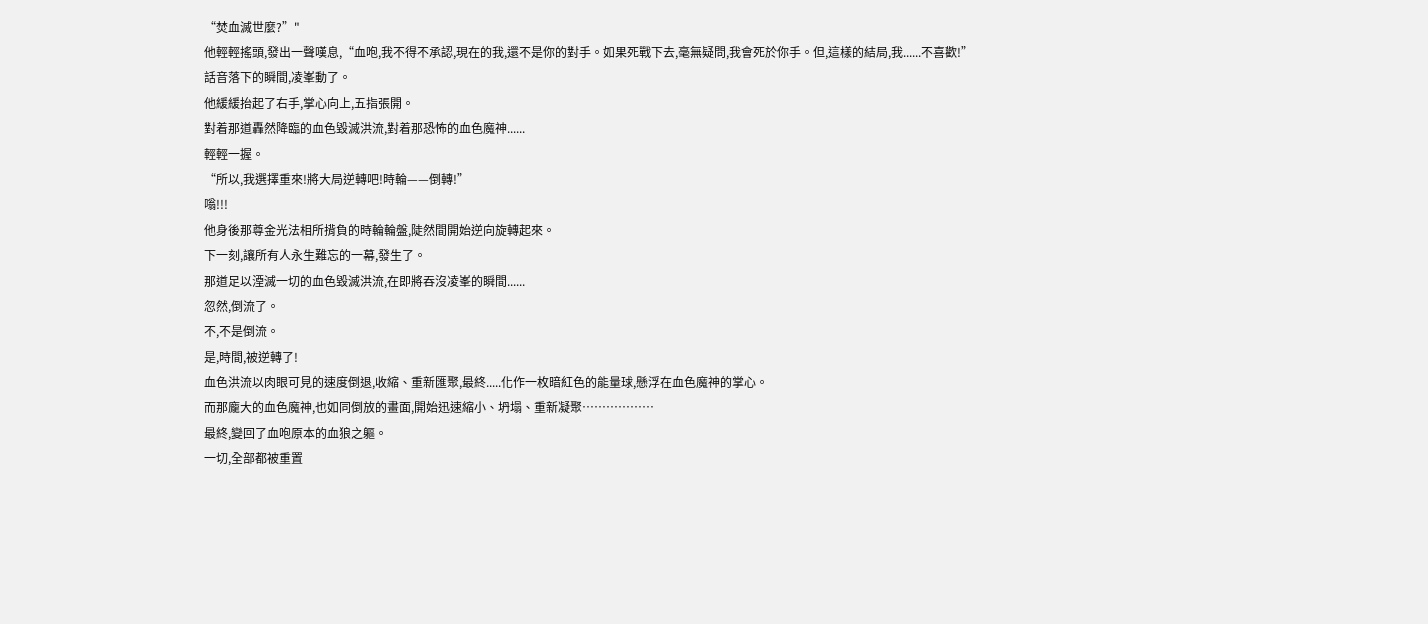“焚血滅世麼?”"
他輕輕搖頭,發出一聲嘆息,“血咆,我不得不承認,現在的我,還不是你的對手。如果死戰下去,毫無疑問,我會死於你手。但,這樣的結局,我......不喜歡!”
話音落下的瞬間,凌峯動了。
他緩緩抬起了右手,掌心向上,五指張開。
對着那道轟然降臨的血色毀滅洪流,對着那恐怖的血色魔神......
輕輕一握。
“所以,我選擇重來!將大局逆轉吧!時輪——倒轉!”
嗡!!!
他身後那尊金光法相所揹負的時輪輪盤,陡然間開始逆向旋轉起來。
下一刻,讓所有人永生難忘的一幕,發生了。
那道足以湮滅一切的血色毀滅洪流,在即將吞沒凌峯的瞬間......
忽然,倒流了。
不,不是倒流。
是,時間,被逆轉了!
血色洪流以肉眼可見的速度倒退,收縮、重新匯聚,最終.....化作一枚暗紅色的能量球,懸浮在血色魔神的掌心。
而那龐大的血色魔神,也如同倒放的畫面,開始迅速縮小、坍塌、重新凝聚………………
最終,變回了血咆原本的血狼之軀。
一切,全部都被重置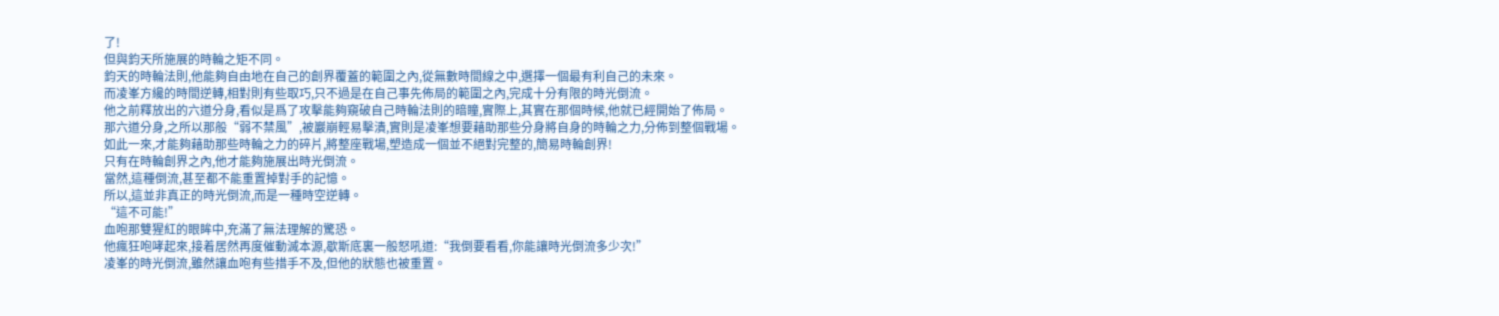了!
但與鈞天所施展的時輪之矩不同。
鈞天的時輪法則,他能夠自由地在自己的創界覆蓋的範圍之內,從無數時間線之中,選擇一個最有利自己的未來。
而凌峯方纔的時間逆轉,相對則有些取巧,只不過是在自己事先佈局的範圍之內,完成十分有限的時光倒流。
他之前釋放出的六道分身,看似是爲了攻擊能夠窺破自己時輪法則的暗瞳,實際上,其實在那個時候,他就已經開始了佈局。
那六道分身,之所以那般“弱不禁風”,被巖崩輕易擊潰,實則是凌峯想要藉助那些分身將自身的時輪之力,分佈到整個戰場。
如此一來,才能夠藉助那些時輪之力的碎片,將整座戰場,塑造成一個並不絕對完整的,簡易時輪創界!
只有在時輪創界之內,他才能夠施展出時光倒流。
當然,這種倒流,甚至都不能重置掉對手的記憶。
所以,這並非真正的時光倒流,而是一種時空逆轉。
“這不可能!”
血咆那雙猩紅的眼眸中,充滿了無法理解的驚恐。
他瘋狂咆哮起來,接着居然再度催動滅本源,歇斯底裏一般怒吼道:“我倒要看看,你能讓時光倒流多少次!”
凌峯的時光倒流,雖然讓血咆有些措手不及,但他的狀態也被重置。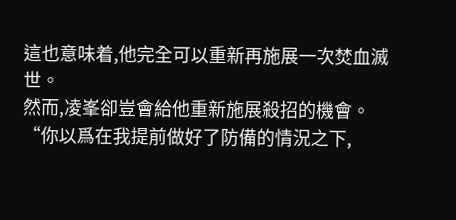這也意味着,他完全可以重新再施展一次焚血滅世。
然而,凌峯卻豈會給他重新施展殺招的機會。
“你以爲在我提前做好了防備的情況之下,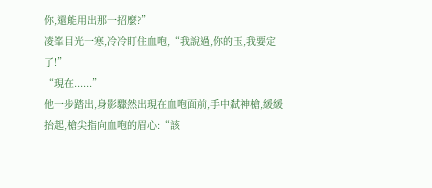你,還能用出那一招麼?”
凌峯目光一寒,冷冷盯住血咆,“我說過,你的玉,我要定了!”
“現在......”
他一步踏出,身影驟然出現在血咆面前,手中弒神槍,緩緩抬起,槍尖指向血咆的眉心:“該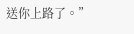送你上路了。”